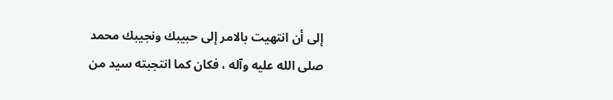إلى أن انتهيت بالامر إلى حبيبك ونجيبك محمد
صلى الله عليه وآله ، فكان كما انتجبته سيد من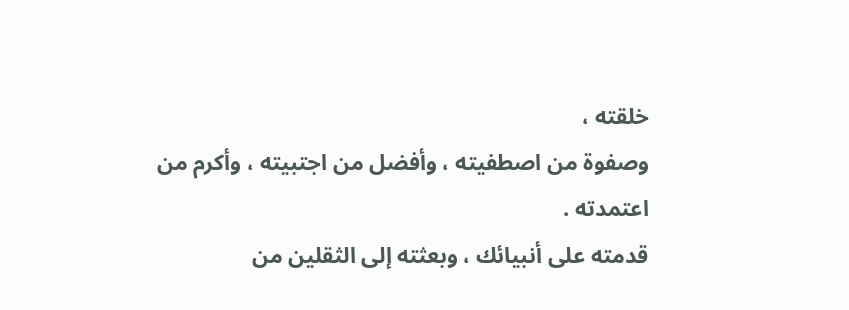خلقته ،
وصفوة من اصطفيته ، وأفضل من اجتبيته ، وأكرم من
اعتمدته .
قدمته على أنبيائك ، وبعثته إلى الثقلين من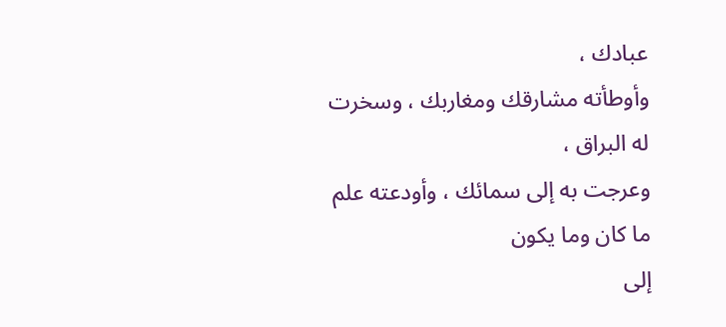عبادك ،
وأوطأته مشارقك ومغاربك ، وسخرت له البراق ،
وعرجت به إلى سمائك ، وأودعته علم ما كان وما يكون
إلى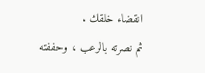انقضاء خلقك .
ثم نصرته بالرعب ، وحففته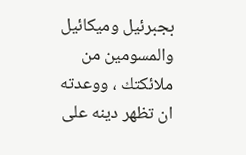بجبرئيل وميكائيل
والمسومين من ملائكتك ، ووعدته ان تظهر دينه على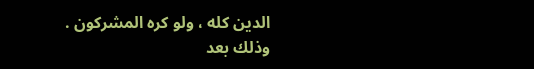الدين كله ، ولو كره المشركون .
وذلك بعد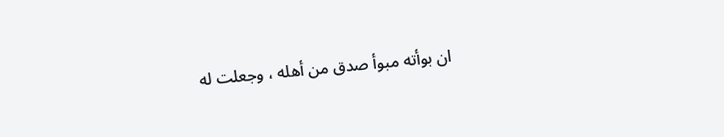ان بوأته مبوأ صدق من أهله ، وجعلت له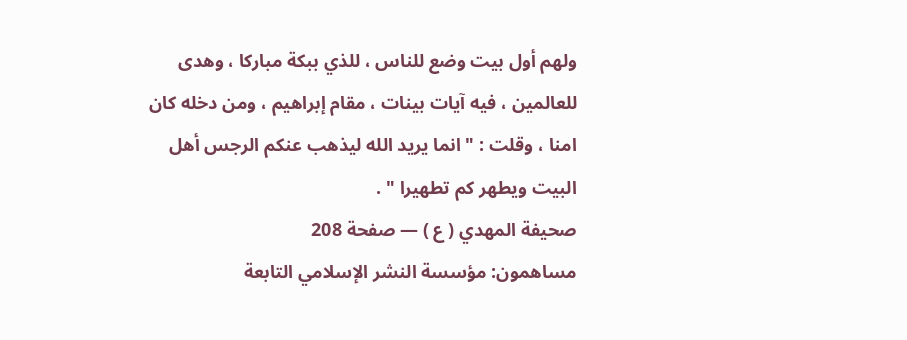ولهم أول بيت وضع للناس ، للذي ببكة مباركا ، وهدى
للعالمين ، فيه آيات بينات ، مقام إبراهيم ، ومن دخله كان
امنا ، وقلت : " انما يريد الله ليذهب عنكم الرجس أهل
البيت ويطهر كم تطهيرا " .
صحيفة المهدي ( ع ) — صفحة 208
مساهمون: مؤسسة النشر الإسلامي التابعة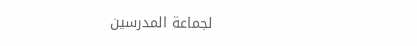لجماعة المدرسين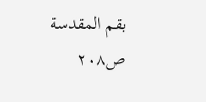بقم المقدسة
ص٢٠٨